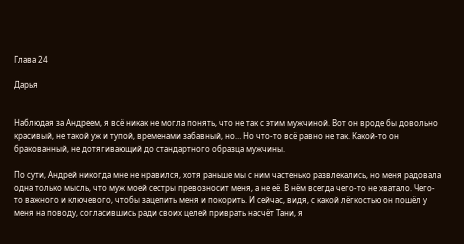Глава 24

Дарья


Наблюдая за Андреем, я всё никак не могла понять, что не так с этим мужчиной. Вот он вроде бы довольно красивый, не такой уж и тупой, временами забавный, но… Но что-то всё равно не так. Какой-то он бракованный, не дотягивающий до стандартного образца мужчины.

По сути, Андрей никогда мне не нравился, хотя раньше мы с ним частенько развлекались, но меня радовала одна только мысль, что муж моей сестры превозносит меня, а не её. В нём всегда чего-то не хватало. Чего-то важного и ключевого, чтобы зацепить меня и покорить. И сейчас, видя, с какой лёгкостью он пошёл у меня на поводу, согласившись ради своих целей приврать насчёт Тани, я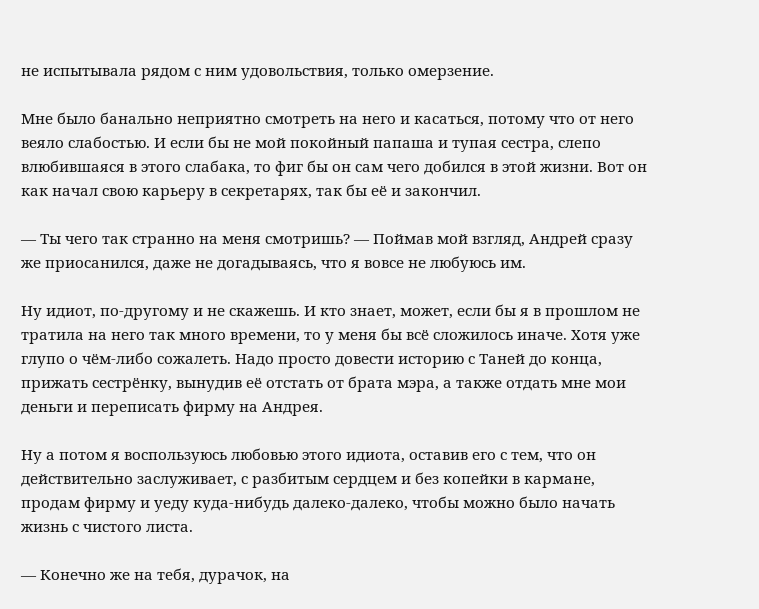не испытывала рядом с ним удовольствия, только омерзение.

Мне было банально неприятно смотреть на него и касаться, потому что от него веяло слабостью. И если бы не мой покойный папаша и тупая сестра, слепо влюбившаяся в этого слабака, то фиг бы он сам чего добился в этой жизни. Вот он как начал свою карьеру в секретарях, так бы её и закончил.

— Ты чего так странно на меня смотришь? — Поймав мой взгляд, Андрей сразу же приосанился, даже не догадываясь, что я вовсе не любуюсь им.

Ну идиот, по-другому и не скажешь. И кто знает, может, если бы я в прошлом не тратила на него так много времени, то у меня бы всё сложилось иначе. Хотя уже глупо о чём-либо сожалеть. Надо просто довести историю с Таней до конца, прижать сестрёнку, вынудив её отстать от брата мэра, а также отдать мне мои деньги и переписать фирму на Андрея.

Ну а потом я воспользуюсь любовью этого идиота, оставив его с тем, что он действительно заслуживает, с разбитым сердцем и без копейки в кармане, продам фирму и уеду куда-нибудь далеко-далеко, чтобы можно было начать жизнь с чистого листа.

— Конечно же на тебя, дурачок, на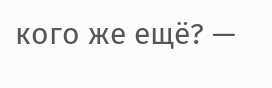кого же ещё? —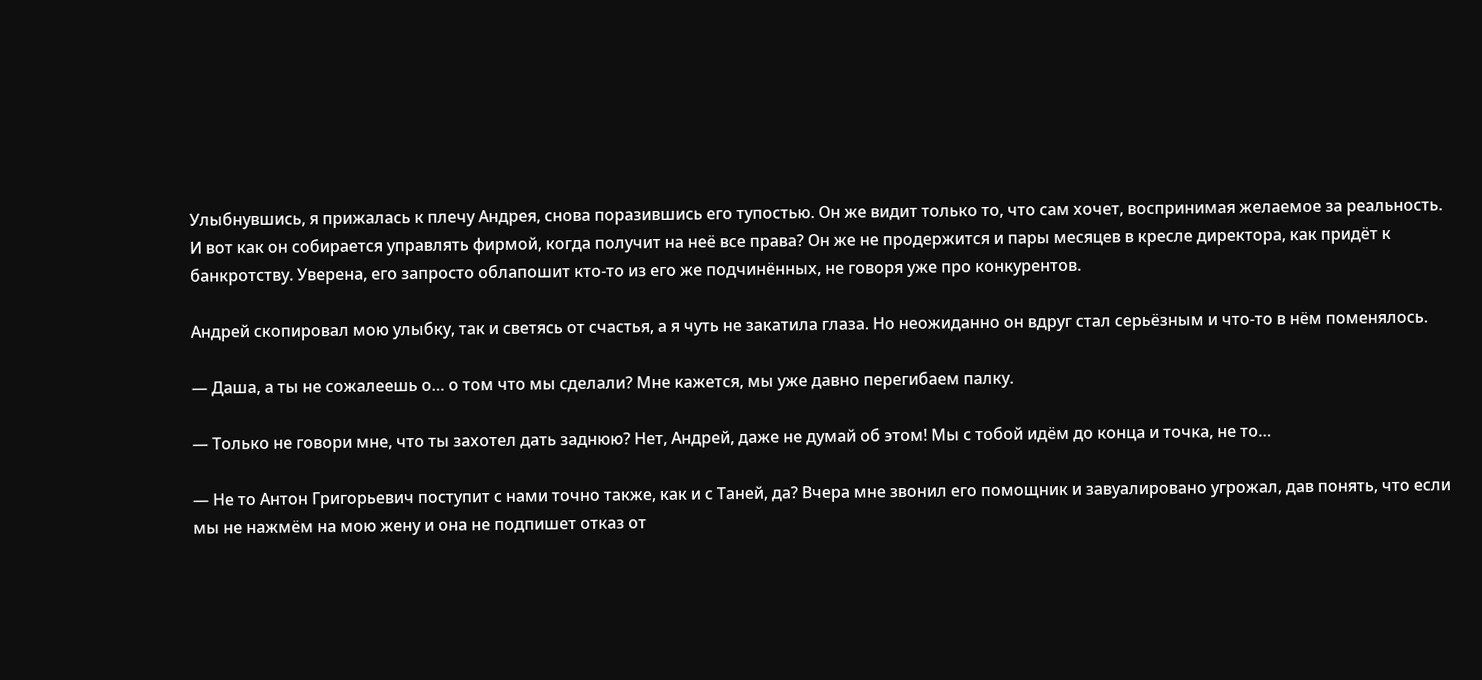Улыбнувшись, я прижалась к плечу Андрея, снова поразившись его тупостью. Он же видит только то, что сам хочет, воспринимая желаемое за реальность. И вот как он собирается управлять фирмой, когда получит на неё все права? Он же не продержится и пары месяцев в кресле директора, как придёт к банкротству. Уверена, его запросто облапошит кто-то из его же подчинённых, не говоря уже про конкурентов.

Андрей скопировал мою улыбку, так и светясь от счастья, а я чуть не закатила глаза. Но неожиданно он вдруг стал серьёзным и что-то в нём поменялось.

— Даша, а ты не сожалеешь о… о том что мы сделали? Мне кажется, мы уже давно перегибаем палку.

— Только не говори мне, что ты захотел дать заднюю? Нет, Андрей, даже не думай об этом! Мы с тобой идём до конца и точка, не то…

— Не то Антон Григорьевич поступит с нами точно также, как и с Таней, да? Вчера мне звонил его помощник и завуалировано угрожал, дав понять, что если мы не нажмём на мою жену и она не подпишет отказ от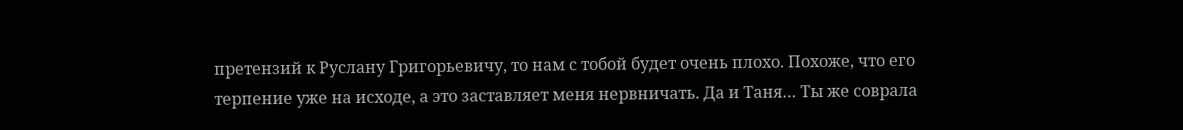претензий к Руслану Григорьевичу, то нам с тобой будет очень плохо. Похоже, что его терпение уже на исходе, а это заставляет меня нервничать. Да и Таня… Ты же соврала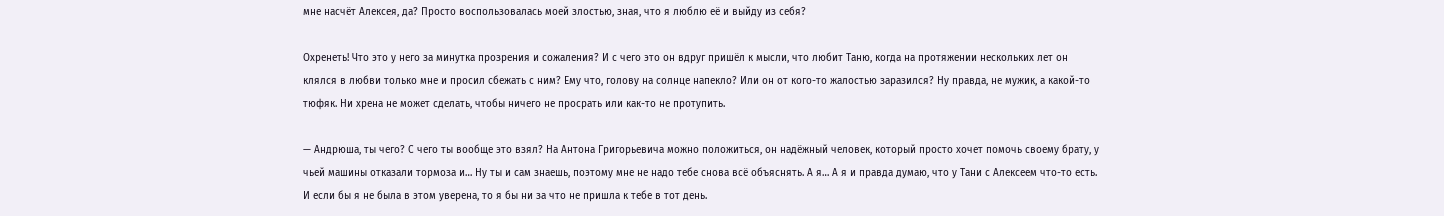мне насчёт Алексея, да? Просто воспользовалась моей злостью, зная, что я люблю её и выйду из себя?

Охренеть! Что это у него за минутка прозрения и сожаления? И с чего это он вдруг пришёл к мысли, что любит Таню, когда на протяжении нескольких лет он клялся в любви только мне и просил сбежать с ним? Ему что, голову на солнце напекло? Или он от кого-то жалостью заразился? Ну правда, не мужик, а какой-то тюфяк. Ни хрена не может сделать, чтобы ничего не просрать или как-то не протупить.

— Андрюша, ты чего? С чего ты вообще это взял? На Антона Григорьевича можно положиться, он надёжный человек, который просто хочет помочь своему брату, у чьей машины отказали тормоза и… Ну ты и сам знаешь, поэтому мне не надо тебе снова всё объяснять. А я… А я и правда думаю, что у Тани с Алексеем что-то есть. И если бы я не была в этом уверена, то я бы ни за что не пришла к тебе в тот день.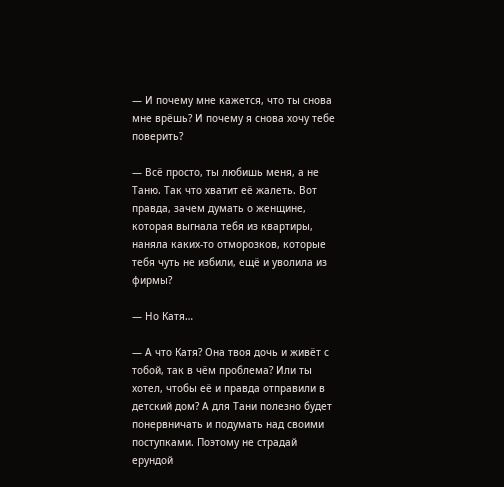— И почему мне кажется, что ты снова мне врёшь? И почему я снова хочу тебе поверить?

— Всё просто, ты любишь меня, а не Таню. Так что хватит её жалеть. Вот правда, зачем думать о женщине, которая выгнала тебя из квартиры, наняла каких-то отморозков, которые тебя чуть не избили, ещё и уволила из фирмы?

— Но Катя…

— А что Катя? Она твоя дочь и живёт с тобой, так в чём проблема? Или ты хотел, чтобы её и правда отправили в детский дом? А для Тани полезно будет понервничать и подумать над своими поступками. Поэтому не страдай ерундой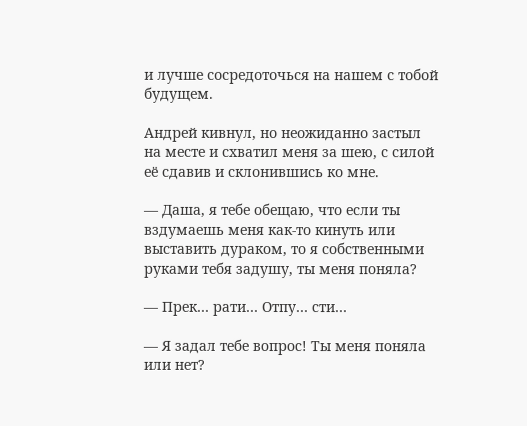и лучше сосредоточься на нашем с тобой будущем.

Андрей кивнул, но неожиданно застыл на месте и схватил меня за шею, с силой её сдавив и склонившись ко мне.

— Даша, я тебе обещаю, что если ты вздумаешь меня как-то кинуть или выставить дураком, то я собственными руками тебя задушу, ты меня поняла?

— Прек… рати… Отпу… сти…

— Я задал тебе вопрос! Ты меня поняла или нет?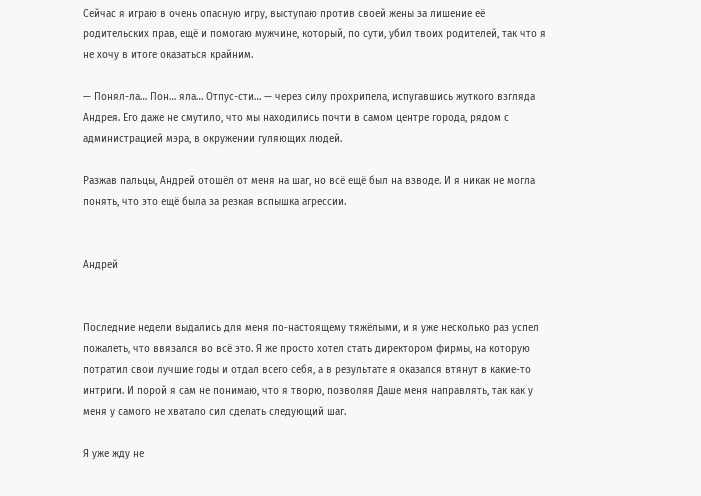Сейчас я играю в очень опасную игру, выступаю против своей жены за лишение её родительских прав, ещё и помогаю мужчине, который, по сути, убил твоих родителей, так что я не хочу в итоге оказаться крайним.

— Понял-ла… Пон… яла… Отпус-сти… — через силу прохрипела, испугавшись жуткого взгляда Андрея. Его даже не смутило, что мы находились почти в самом центре города, рядом с администрацией мэра, в окружении гуляющих людей.

Разжав пальцы, Андрей отошёл от меня на шаг, но всё ещё был на взводе. И я никак не могла понять, что это ещё была за резкая вспышка агрессии.


Андрей


Последние недели выдались для меня по-настоящему тяжёлыми, и я уже несколько раз успел пожалеть, что ввязался во всё это. Я же просто хотел стать директором фирмы, на которую потратил свои лучшие годы и отдал всего себя, а в результате я оказался втянут в какие-то интриги. И порой я сам не понимаю, что я творю, позволяя Даше меня направлять, так как у меня у самого не хватало сил сделать следующий шаг.

Я уже жду не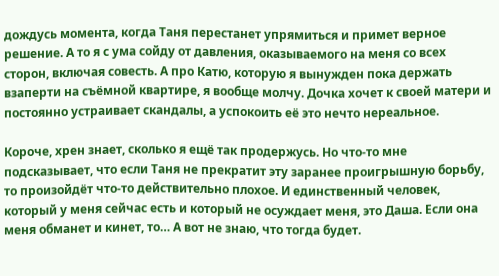дождусь момента, когда Таня перестанет упрямиться и примет верное решение. А то я с ума сойду от давления, оказываемого на меня со всех сторон, включая совесть. А про Катю, которую я вынужден пока держать взаперти на съёмной квартире, я вообще молчу. Дочка хочет к своей матери и постоянно устраивает скандалы, а успокоить её это нечто нереальное.

Короче, хрен знает, сколько я ещё так продержусь. Но что-то мне подсказывает, что если Таня не прекратит эту заранее проигрышную борьбу, то произойдёт что-то действительно плохое. И единственный человек, который у меня сейчас есть и который не осуждает меня, это Даша. Если она меня обманет и кинет, то… А вот не знаю, что тогда будет.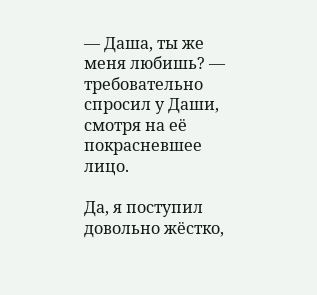— Даша, ты же меня любишь? — требовательно спросил у Даши, смотря на её покрасневшее лицо.

Да, я поступил довольно жёстко,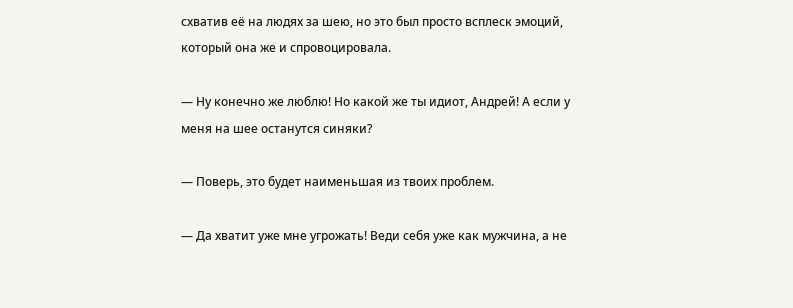схватив её на людях за шею, но это был просто всплеск эмоций, который она же и спровоцировала.

— Ну конечно же люблю! Но какой же ты идиот, Андрей! А если у меня на шее останутся синяки?

— Поверь, это будет наименьшая из твоих проблем.

— Да хватит уже мне угрожать! Веди себя уже как мужчина, а не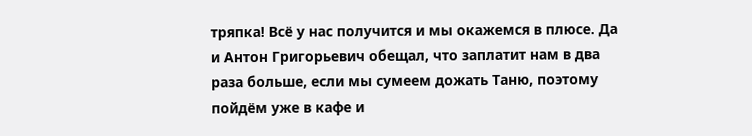тряпка! Всё у нас получится и мы окажемся в плюсе. Да и Антон Григорьевич обещал, что заплатит нам в два раза больше, если мы сумеем дожать Таню, поэтому пойдём уже в кафе и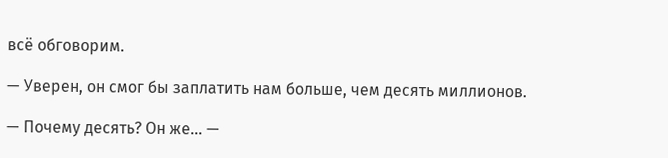всё обговорим.

— Уверен, он смог бы заплатить нам больше, чем десять миллионов.

— Почему десять? Он же… —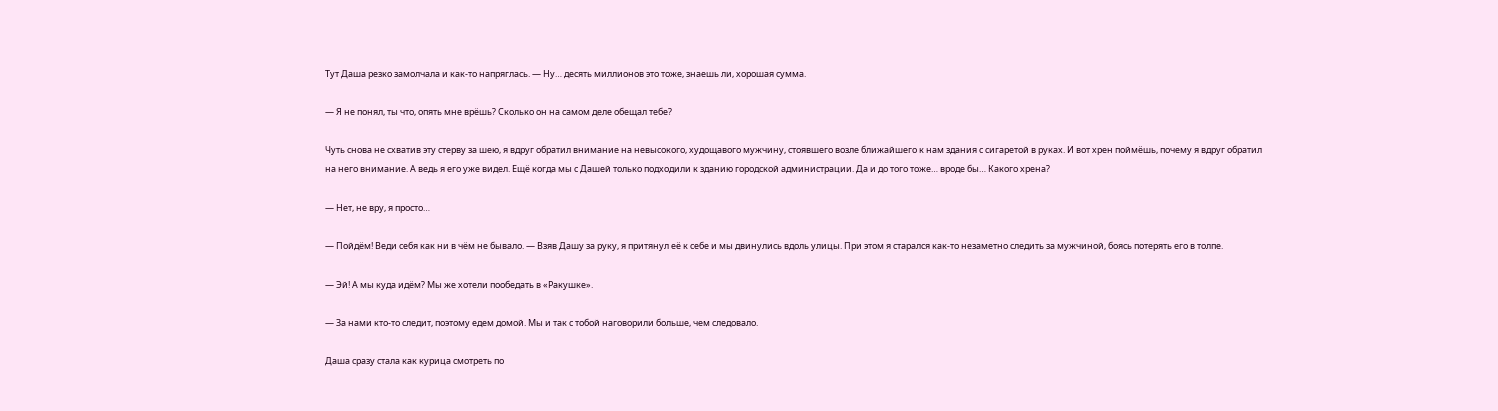Тут Даша резко замолчала и как-то напряглась. — Ну… десять миллионов это тоже, знаешь ли, хорошая сумма.

— Я не понял, ты что, опять мне врёшь? Сколько он на самом деле обещал тебе?

Чуть снова не схватив эту стерву за шею, я вдруг обратил внимание на невысокого, худощавого мужчину, стоявшего возле ближайшего к нам здания с сигаретой в руках. И вот хрен поймёшь, почему я вдруг обратил на него внимание. А ведь я его уже видел. Ещё когда мы с Дашей только подходили к зданию городской администрации. Да и до того тоже… вроде бы… Какого хрена?

— Нет, не вру, я просто…

— Пойдём! Веди себя как ни в чём не бывало. — Взяв Дашу за руку, я притянул её к себе и мы двинулись вдоль улицы. При этом я старался как-то незаметно следить за мужчиной, боясь потерять его в толпе.

— Эй! А мы куда идём? Мы же хотели пообедать в «Ракушке».

— За нами кто-то следит, поэтому едем домой. Мы и так с тобой наговорили больше, чем следовало.

Даша сразу стала как курица смотреть по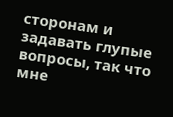сторонам и задавать глупые вопросы, так что мне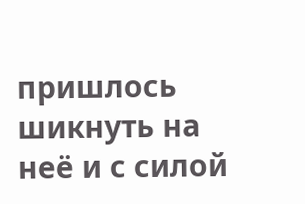пришлось шикнуть на неё и с силой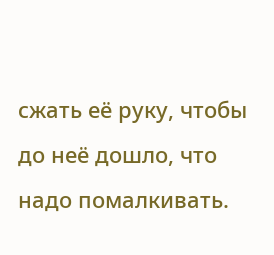сжать её руку, чтобы до неё дошло, что надо помалкивать.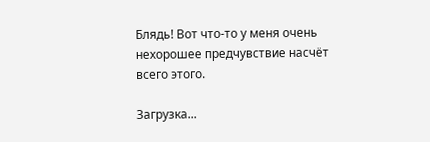Блядь! Вот что-то у меня очень нехорошее предчувствие насчёт всего этого.

Загрузка...